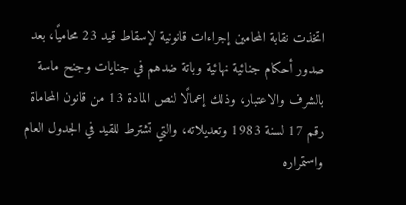اتخذت نقابة المحامين إجراءات قانونية لإسقاط قيد 23 محاميًا، بعد صدور أحكام جنائية نهائية وباتة ضدهم في جنايات وجنح ماسة بالشرف والاعتبار، وذلك إعمالًا لنص المادة 13 من قانون المحاماة رقم 17 لسنة 1983 وتعديلاته، والتي تشترط للقيد في الجدول العام واستمراره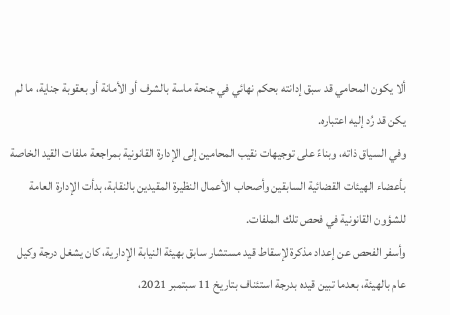ألا يكون المحامي قد سبق إدانته بحكم نهائي في جنحة ماسة بالشرف أو الأمانة أو بعقوبة جناية، ما لم يكن قد رُد إليه اعتباره.
وفي السياق ذاته، وبناءً على توجيهات نقيب المحامين إلى الإدارة القانونية بمراجعة ملفات القيد الخاصة بأعضاء الهيئات القضائية السابقين وأصحاب الأعمال النظيرة المقيدين بالنقابة، بدأت الإدارة العامة للشؤون القانونية في فحص تلك الملفات.
وأسفر الفحص عن إعداد مذكرة لإسقاط قيد مستشار سابق بهيئة النيابة الإدارية، كان يشغل درجة وكيل عام بالهيئة، بعدما تبين قيده بدرجة استئناف بتاريخ 11 سبتمبر 2021،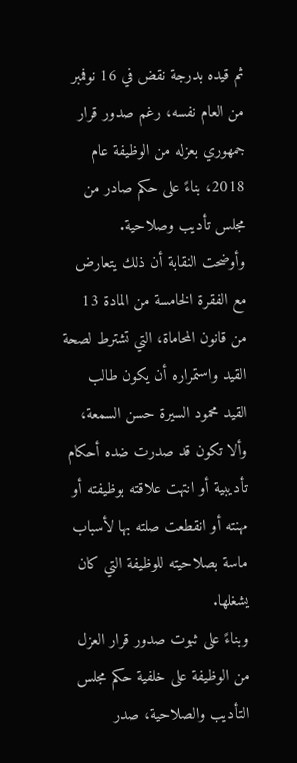ثم قيده بدرجة نقض في 16 نوفمبر من العام نفسه، رغم صدور قرار جمهوري بعزله من الوظيفة عام 2018، بناءً على حكم صادر من مجلس تأديب وصلاحية.
وأوضحت النقابة أن ذلك يتعارض مع الفقرة الخامسة من المادة 13 من قانون المحاماة، التي تشترط لصحة القيد واستمراره أن يكون طالب القيد محمود السيرة حسن السمعة، وألا تكون قد صدرت ضده أحكام تأديبية أو انتهت علاقته بوظيفته أو مهنته أو انقطعت صلته بها لأسباب ماسة بصلاحيته للوظيفة التي كان يشغلها.
وبناءً على ثبوت صدور قرار العزل من الوظيفة على خلفية حكم مجلس التأديب والصلاحية، صدر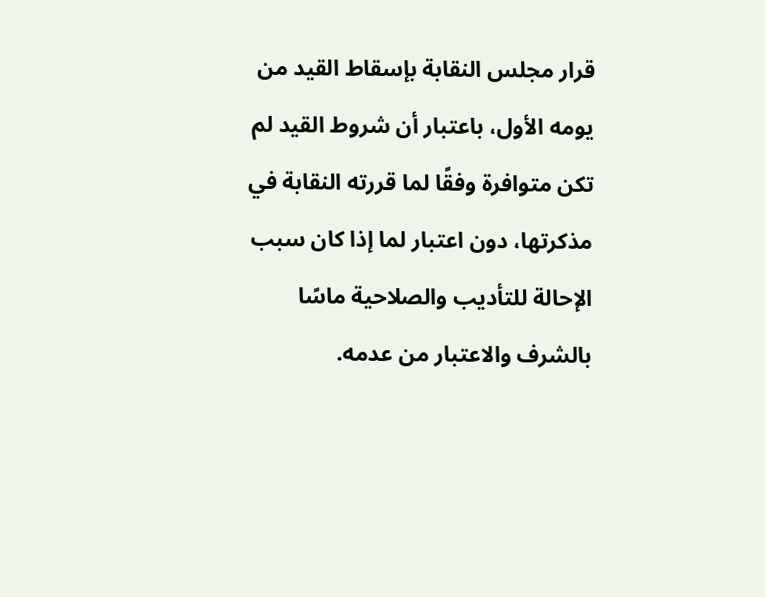قرار مجلس النقابة بإسقاط القيد من يومه الأول، باعتبار أن شروط القيد لم تكن متوافرة وفقًا لما قررته النقابة في مذكرتها، دون اعتبار لما إذا كان سبب الإحالة للتأديب والصلاحية ماسًا بالشرف والاعتبار من عدمه.